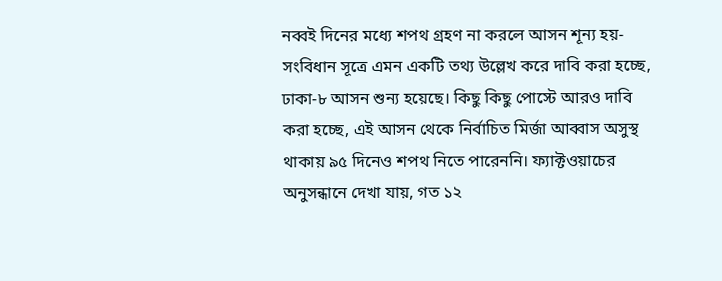নব্বই দিনের মধ্যে শপথ গ্রহণ না করলে আসন শূন্য হয়- সংবিধান সূত্রে এমন একটি তথ্য উল্লেখ করে দাবি করা হচ্ছে, ঢাকা-৮ আসন শুন্য হয়েছে। কিছু কিছু পোস্টে আরও দাবি করা হচ্ছে, এই আসন থেকে নির্বাচিত মির্জা আব্বাস অসুস্থ থাকায় ৯৫ দিনেও শপথ নিতে পারেননি। ফ্যাক্টওয়াচের অনুসন্ধানে দেখা যায়, গত ১২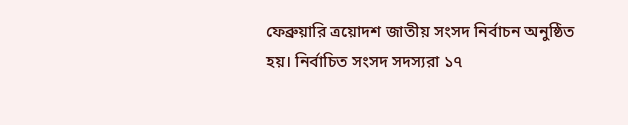ফেব্রুয়ারি ত্রয়োদশ জাতীয় সংসদ নির্বাচন অনুষ্ঠিত হয়। নির্বাচিত সংসদ সদস্যরা ১৭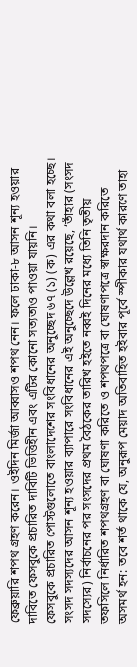ফেব্রুয়ারি শপথ গ্রহণ করেন। ওইদিন মির্জা আব্বাসও শপথ নেন। ফলে ঢাকা-৮ আসন শূন্য হওয়ার দাবিতে ফেসবুকে প্রচারিত দাবিটি ভিত্তিহীন এবং এটির কোনো সত্যতাও পাওয়া যায়নি।
ফেসবুকে প্রচারিত পোস্টগুলোতে বাংলাদেশের সংবিধানের অনুচ্ছেদ ৬৭ (১) (ক) এর কথা বলা হচ্ছে।
সংসদ সদস্যদের আসন শূন্য হওয়ার ব্যাপারে সংবিধানের এই অনুচ্ছেদে উল্লেখ রয়েছে, ‘তাঁহার (সংসদ সদস্যের) নির্বাচনের পর সংসদের প্রথম বৈঠকের তারিখ হইতে নব্বই দিনের মধ্যে তিনি তৃতীয় তফসিলে নির্ধারিত শপথগ্রহণ বা ঘোষণা করিতে ও শপথপত্রে বা ঘোষণাপত্রে স্বাক্ষরদান করিতে অসমর্থ হন: তবে শর্ত থাকে যে, অনুরূপ মেয়াদ অতিবাহিত হইবার পূর্বে স্পীকার যথার্থ কারণে তাহা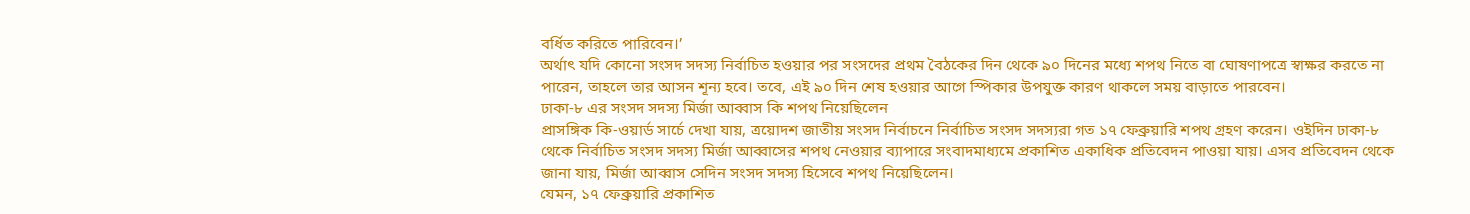বর্ধিত করিতে পারিবেন।’
অর্থাৎ যদি কোনো সংসদ সদস্য নির্বাচিত হওয়ার পর সংসদের প্রথম বৈঠকের দিন থেকে ৯০ দিনের মধ্যে শপথ নিতে বা ঘোষণাপত্রে স্বাক্ষর করতে না পারেন, তাহলে তার আসন শূন্য হবে। তবে, এই ৯০ দিন শেষ হওয়ার আগে স্পিকার উপযুক্ত কারণ থাকলে সময় বাড়াতে পারবেন।
ঢাকা-৮ এর সংসদ সদস্য মির্জা আব্বাস কি শপথ নিয়েছিলেন
প্রাসঙ্গিক কি-ওয়ার্ড সার্চে দেখা যায়, ত্রয়োদশ জাতীয় সংসদ নির্বাচনে নির্বাচিত সংসদ সদস্যরা গত ১৭ ফেব্রুয়ারি শপথ গ্রহণ করেন। ওইদিন ঢাকা-৮ থেকে নির্বাচিত সংসদ সদস্য মির্জা আব্বাসের শপথ নেওয়ার ব্যাপারে সংবাদমাধ্যমে প্রকাশিত একাধিক প্রতিবেদন পাওয়া যায়। এসব প্রতিবেদন থেকে জানা যায়, মির্জা আব্বাস সেদিন সংসদ সদস্য হিসেবে শপথ নিয়েছিলেন।
যেমন, ১৭ ফেব্রুয়ারি প্রকাশিত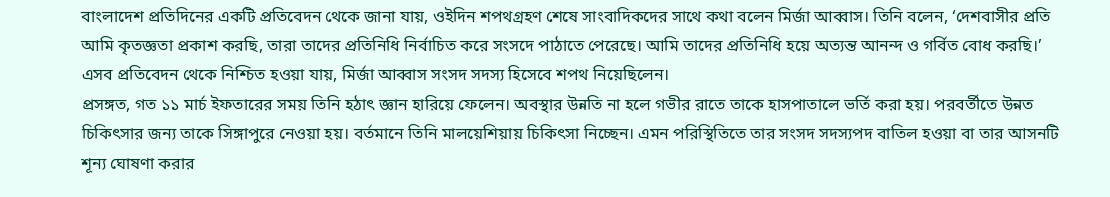বাংলাদেশ প্রতিদিনের একটি প্রতিবেদন থেকে জানা যায়, ওইদিন শপথগ্রহণ শেষে সাংবাদিকদের সাথে কথা বলেন মির্জা আব্বাস। তিনি বলেন, ‘দেশবাসীর প্রতি আমি কৃতজ্ঞতা প্রকাশ করছি, তারা তাদের প্রতিনিধি নির্বাচিত করে সংসদে পাঠাতে পেরেছে। আমি তাদের প্রতিনিধি হয়ে অত্যন্ত আনন্দ ও গর্বিত বোধ করছি।’
এসব প্রতিবেদন থেকে নিশ্চিত হওয়া যায়, মির্জা আব্বাস সংসদ সদস্য হিসেবে শপথ নিয়েছিলেন।
প্রসঙ্গত, গত ১১ মার্চ ইফতারের সময় তিনি হঠাৎ জ্ঞান হারিয়ে ফেলেন। অবস্থার উন্নতি না হলে গভীর রাতে তাকে হাসপাতালে ভর্তি করা হয়। পরবর্তীতে উন্নত চিকিৎসার জন্য তাকে সিঙ্গাপুরে নেওয়া হয়। বর্তমানে তিনি মালয়েশিয়ায় চিকিৎসা নিচ্ছেন। এমন পরিস্থিতিতে তার সংসদ সদস্যপদ বাতিল হওয়া বা তার আসনটি শূন্য ঘোষণা করার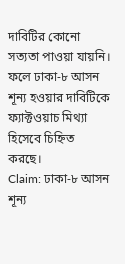দাবিটির কোনো সত্যতা পাওয়া যায়নি।
ফলে ঢাকা-৮ আসন শূন্য হওয়ার দাবিটিকে ফ্যাক্টওয়াচ মিথ্যা হিসেবে চিহ্নিত করছে।
Claim: ঢাকা-৮ আসন শূন্য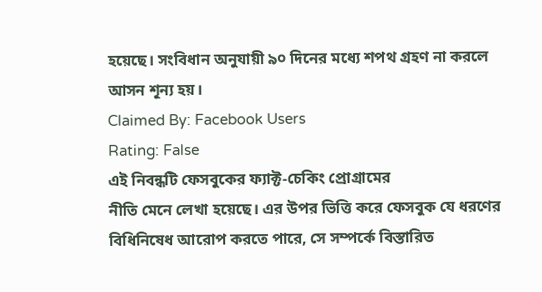হয়েছে। সংবিধান অনুযায়ী ৯০ দিনের মধ্যে শপথ গ্রহণ না করলে আসন শূন্য হয়।
Claimed By: Facebook Users
Rating: False
এই নিবন্ধটি ফেসবুকের ফ্যাক্ট-চেকিং প্রোগ্রামের
নীতি মেনে লেখা হয়েছে। এর উপর ভিত্তি করে ফেসবুক যে ধরণের বিধিনিষেধ আরোপ করতে পারে, সে সম্পর্কে বিস্তারিত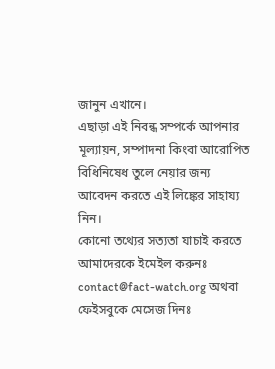জানুন এখানে।
এছাড়া এই নিবন্ধ সম্পর্কে আপনার মূল্যায়ন, সম্পাদনা কিংবা আরোপিত বিধিনিষেধ তুলে নেয়ার জন্য আবেদন করতে এই লিঙ্কের সাহায্য নিন।
কোনো তথ্যের সত্যতা যাচাই করতে আমাদেরকে ইমেইল করুনঃ contact@fact-watch.org অথবা ফেইসবুকে মেসেজ দিনঃ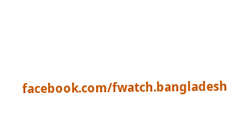facebook.com/fwatch.bangladesh